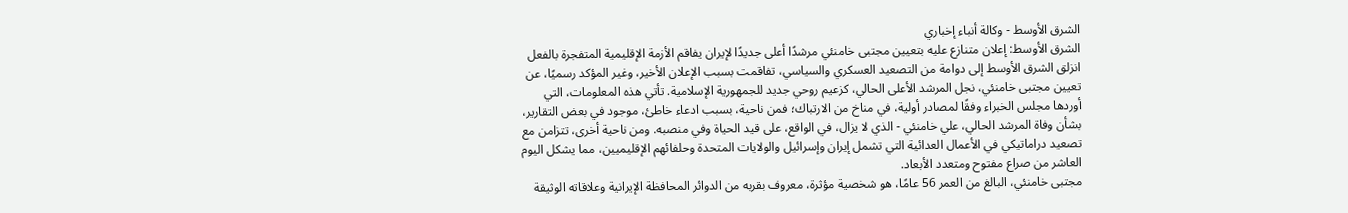الشرق الأوسط - وكالة أنباء إخباري
الشرق الأوسط: إعلان متنازع عليه بتعيين مجتبى خامنئي مرشدًا أعلى جديدًا لإيران يفاقم الأزمة الإقليمية المتفجرة بالفعل
انزلق الشرق الأوسط إلى دوامة من التصعيد العسكري والسياسي، تفاقمت بسبب الإعلان الأخير، وغير المؤكد رسميًا، عن تعيين مجتبى خامنئي، نجل المرشد الأعلى الحالي، كزعيم روحي جديد للجمهورية الإسلامية. تأتي هذه المعلومات، التي أوردها مجلس الخبراء وفقًا لمصادر أولية، في مناخ من الارتباك؛ فمن ناحية، بسبب ادعاء خاطئ، موجود في بعض التقارير، بشأن وفاة المرشد الحالي، علي خامنئي - الذي لا يزال، في الواقع، على قيد الحياة وفي منصبه. ومن ناحية أخرى، تتزامن مع تصعيد دراماتيكي في الأعمال العدائية التي تشمل إيران وإسرائيل والولايات المتحدة وحلفائهم الإقليميين، مما يشكل اليوم العاشر من صراع مفتوح ومتعدد الأبعاد.
مجتبى خامنئي، البالغ من العمر 56 عامًا، هو شخصية مؤثرة، معروف بقربه من الدوائر المحافظة الإيرانية وعلاقاته الوثيقة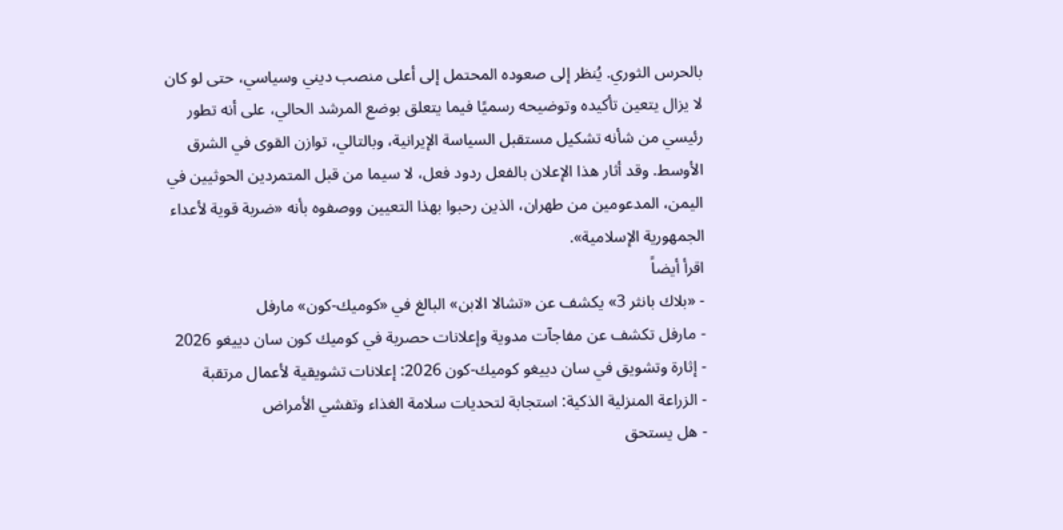بالحرس الثوري. يُنظر إلى صعوده المحتمل إلى أعلى منصب ديني وسياسي، حتى لو كان لا يزال يتعين تأكيده وتوضيحه رسميًا فيما يتعلق بوضع المرشد الحالي، على أنه تطور رئيسي من شأنه تشكيل مستقبل السياسة الإيرانية، وبالتالي، توازن القوى في الشرق الأوسط. وقد أثار هذا الإعلان بالفعل ردود فعل، لا سيما من قبل المتمردين الحوثيين في اليمن، المدعومين من طهران، الذين رحبوا بهذا التعيين ووصفوه بأنه «ضربة قوية لأعداء الجمهورية الإسلامية».
اقرأ أيضاً
- «بلاك بانثر 3» يكشف عن «تشالا الابن» البالغ في «كوميك-كون» مارفل
- مارفل تكشف عن مفاجآت مدوية وإعلانات حصرية في كوميك كون سان دييغو 2026
- إثارة وتشويق في سان دييغو كوميك-كون 2026: إعلانات تشويقية لأعمال مرتقبة
- الزراعة المنزلية الذكية: استجابة لتحديات سلامة الغذاء وتفشي الأمراض
- هل يستحق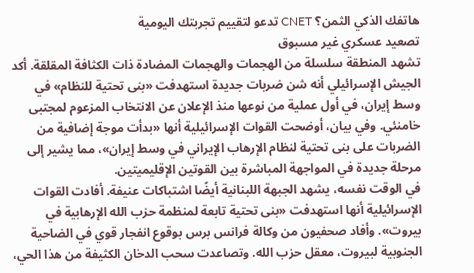هاتفك الذكي الثمن؟ CNET تدعو لتقييم تجربتك اليومية
تصعيد عسكري غير مسبوق
تشهد المنطقة سلسلة من الهجمات والهجمات المضادة ذات الكثافة المقلقة. أكد الجيش الإسرائيلي أنه شن ضربات جديدة استهدفت «بنى تحتية للنظام» في وسط إيران، في أول عملية من نوعها منذ الإعلان عن الانتخاب المزعوم لمجتبى خامنئي. وفي بيان، أوضحت القوات الإسرائيلية أنها «بدأت موجة إضافية من الضربات على بنى تحتية لنظام الإرهاب الإيراني في وسط إيران»، مما يشير إلى مرحلة جديدة في المواجهة المباشرة بين القوتين الإقليميتين.
في الوقت نفسه، يشهد الجبهة اللبنانية أيضًا اشتباكات عنيفة. أفادت القوات الإسرائيلية أنها استهدفت «بنى تحتية تابعة لمنظمة حزب الله الإرهابية في بيروت». وأفاد صحفيون من وكالة فرانس برس بوقوع انفجار قوي في الضاحية الجنوبية لبيروت، معقل حزب الله. وتصاعدت سحب الدخان الكثيفة من هذا الحي،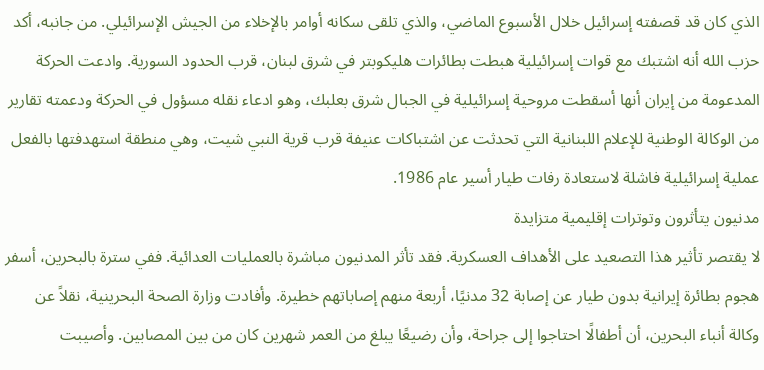الذي كان قد قصفته إسرائيل خلال الأسبوع الماضي، والذي تلقى سكانه أوامر بالإخلاء من الجيش الإسرائيلي. من جانبه، أكد حزب الله أنه اشتبك مع قوات إسرائيلية هبطت بطائرات هليكوبتر في شرق لبنان، قرب الحدود السورية. وادعت الحركة المدعومة من إيران أنها أسقطت مروحية إسرائيلية في الجبال شرق بعلبك، وهو ادعاء نقله مسؤول في الحركة ودعمته تقارير من الوكالة الوطنية للإعلام اللبنانية التي تحدثت عن اشتباكات عنيفة قرب قرية النبي شيت، وهي منطقة استهدفتها بالفعل عملية إسرائيلية فاشلة لاستعادة رفات طيار أسير عام 1986.
مدنيون يتأثرون وتوترات إقليمية متزايدة
لا يقتصر تأثير هذا التصعيد على الأهداف العسكرية. فقد تأثر المدنيون مباشرة بالعمليات العدائية. ففي سترة بالبحرين، أسفر هجوم بطائرة إيرانية بدون طيار عن إصابة 32 مدنيًا، أربعة منهم إصاباتهم خطيرة. وأفادت وزارة الصحة البحرينية، نقلاً عن وكالة أنباء البحرين، أن أطفالًا احتاجوا إلى جراحة، وأن رضيعًا يبلغ من العمر شهرين كان من بين المصابين. وأصيبت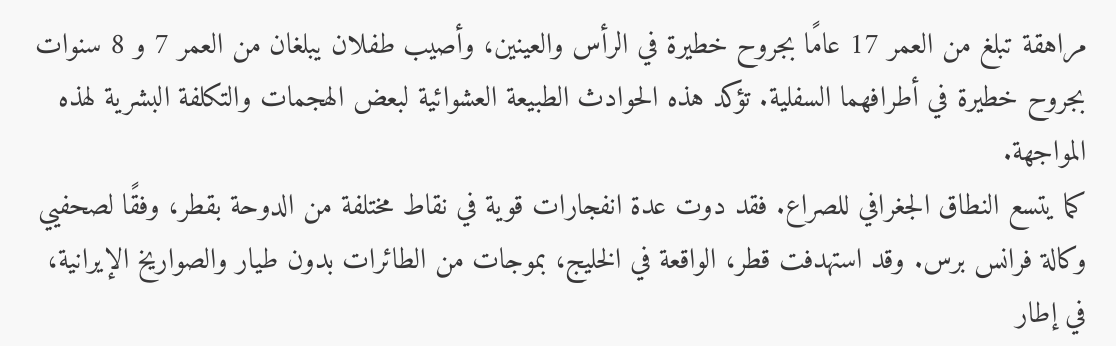مراهقة تبلغ من العمر 17 عامًا بجروح خطيرة في الرأس والعينين، وأصيب طفلان يبلغان من العمر 7 و 8 سنوات بجروح خطيرة في أطرافهما السفلية. تؤكد هذه الحوادث الطبيعة العشوائية لبعض الهجمات والتكلفة البشرية لهذه المواجهة.
كما يتسع النطاق الجغرافي للصراع. فقد دوت عدة انفجارات قوية في نقاط مختلفة من الدوحة بقطر، وفقًا لصحفيي وكالة فرانس برس. وقد استهدفت قطر، الواقعة في الخليج، بموجات من الطائرات بدون طيار والصواريخ الإيرانية، في إطار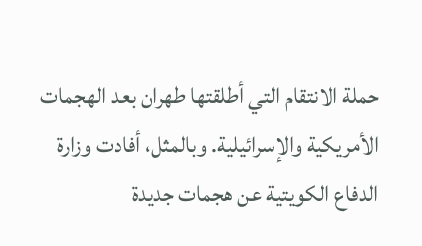حملة الانتقام التي أطلقتها طهران بعد الهجمات الأمريكية والإسرائيلية. وبالمثل، أفادت وزارة الدفاع الكويتية عن هجمات جديدة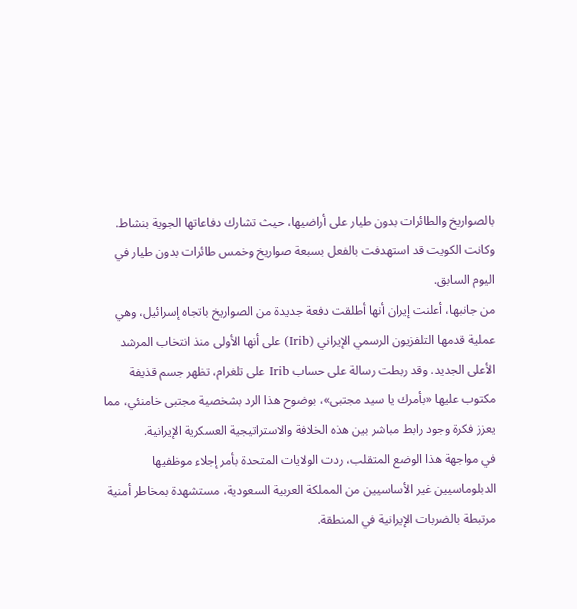بالصواريخ والطائرات بدون طيار على أراضيها، حيث تشارك دفاعاتها الجوية بنشاط. وكانت الكويت قد استهدفت بالفعل بسبعة صواريخ وخمس طائرات بدون طيار في اليوم السابق.
من جانبها، أعلنت إيران أنها أطلقت دفعة جديدة من الصواريخ باتجاه إسرائيل، وهي عملية قدمها التلفزيون الرسمي الإيراني (Irib) على أنها الأولى منذ انتخاب المرشد الأعلى الجديد. وقد ربطت رسالة على حساب Irib على تلغرام، تظهر جسم قذيفة مكتوب عليها «بأمرك يا سيد مجتبى»، بوضوح هذا الرد بشخصية مجتبى خامنئي، مما يعزز فكرة وجود رابط مباشر بين هذه الخلافة والاستراتيجية العسكرية الإيرانية.
في مواجهة هذا الوضع المتقلب، ردت الولايات المتحدة بأمر إجلاء موظفيها الدبلوماسيين غير الأساسيين من المملكة العربية السعودية، مستشهدة بمخاطر أمنية مرتبطة بالضربات الإيرانية في المنطقة.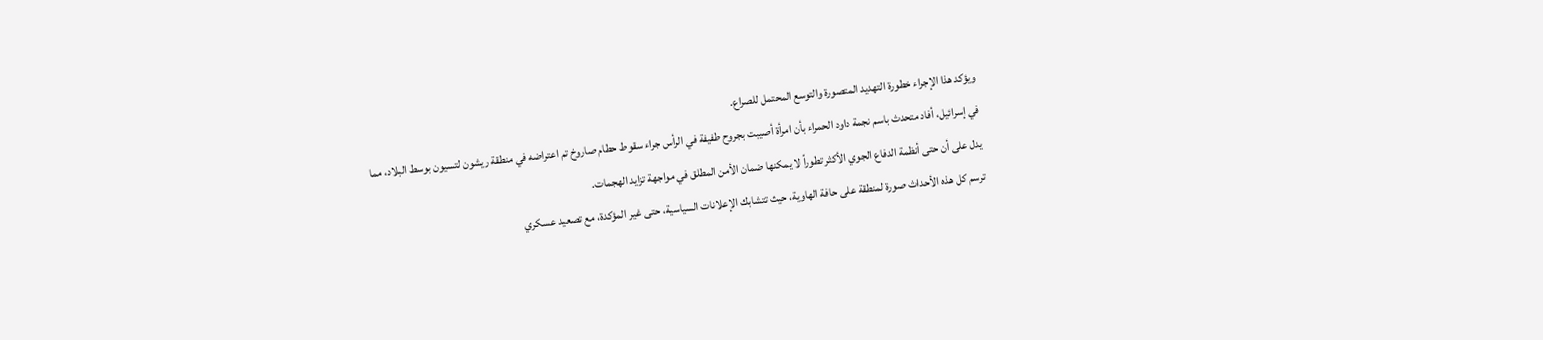ويؤكد هذا الإجراء خطورة التهديد المتصورة والتوسع المحتمل للصراع.
في إسرائيل، أفاد متحدث باسم نجمة داود الحمراء بأن امرأة أصيبت بجروح طفيفة في الرأس جراء سقوط حطام صاروخ تم اعتراضه في منطقة ريشون لتسيون بوسط البلاد، مما يدل على أن حتى أنظمة الدفاع الجوي الأكثر تطوراً لا يمكنها ضمان الأمن المطلق في مواجهة تزايد الهجمات.
ترسم كل هذه الأحداث صورة لمنطقة على حافة الهاوية، حيث تتشابك الإعلانات السياسية، حتى غير المؤكدة، مع تصعيد عسكري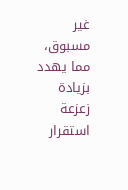غير مسبوق، مما يهدد بزيادة زعزعة استقرار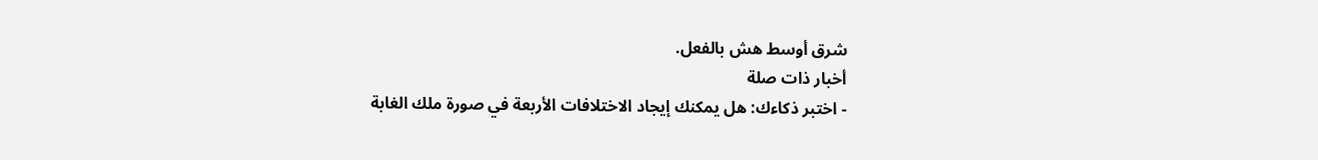شرق أوسط هش بالفعل.
أخبار ذات صلة
- اختبر ذكاءك: هل يمكنك إيجاد الاختلافات الأربعة في صورة ملك الغابة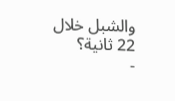والشبل خلال 22 ثانية؟
-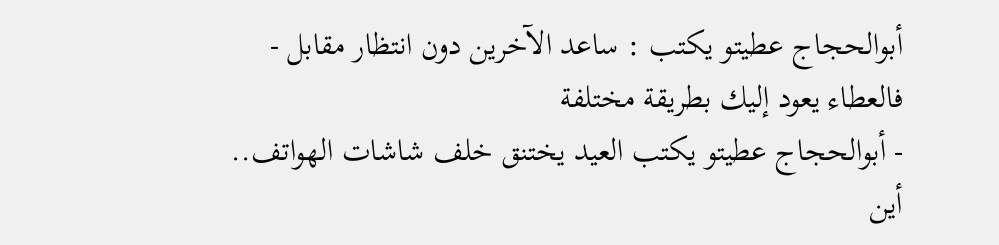أبوالحجاج عطيتو يكتب : ساعد الآخرين دون انتظار مقابل - فالعطاء يعود إليك بطريقة مختلفة
- أبوالحجاج عطيتو يكتب العيد يختنق خلف شاشات الهواتف.. أين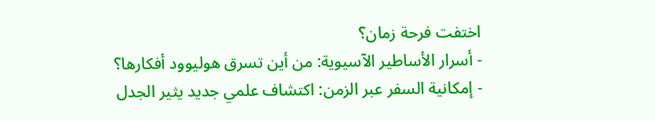اختفت فرحة زمان؟
- أسرار الأساطير الآسيوية: من أين تسرق هوليوود أفكارها؟
- إمكانية السفر عبر الزمن: اكتشاف علمي جديد يثير الجدل